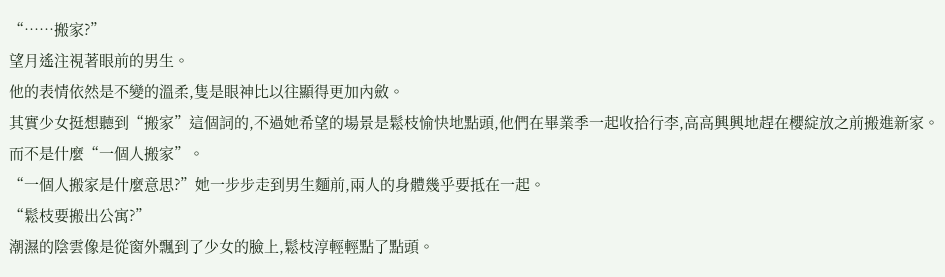“……搬家?”
望月遙注視著眼前的男生。
他的表情依然是不變的溫柔,隻是眼神比以往顯得更加內斂。
其實少女挺想聽到“搬家”這個詞的,不過她希望的場景是鬆枝愉快地點頭,他們在畢業季一起收拾行李,高高興興地趕在櫻綻放之前搬進新家。
而不是什麼“一個人搬家”。
“一個人搬家是什麼意思?”她一步步走到男生麵前,兩人的身體幾乎要抵在一起。
“鬆枝要搬出公寓?”
潮濕的陰雲像是從窗外飄到了少女的臉上,鬆枝淳輕輕點了點頭。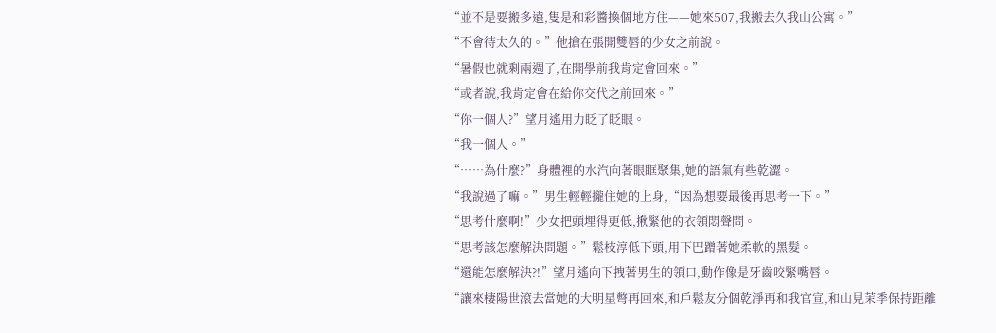“並不是要搬多遠,隻是和彩醬換個地方住——她來507,我搬去久我山公寓。”
“不會待太久的。”他搶在張開雙唇的少女之前說。
“暑假也就剩兩週了,在開學前我肯定會回來。”
“或者說,我肯定會在給你交代之前回來。”
“你一個人?”望月遙用力眨了眨眼。
“我一個人。”
“……為什麼?”身體裡的水汽向著眼眶聚集,她的語氣有些乾澀。
“我說過了嘛。”男生輕輕攏住她的上身,“因為想要最後再思考一下。”
“思考什麼啊!”少女把頭埋得更低,揪緊他的衣領悶聲問。
“思考該怎麼解決問題。”鬆枝淳低下頭,用下巴蹭著她柔軟的黑髮。
“還能怎麼解決?!”望月遙向下拽著男生的領口,動作像是牙齒咬緊嘴唇。
“讓來棲陽世滾去當她的大明星彆再回來,和戶鬆友分個乾淨再和我官宣,和山見茉季保持距離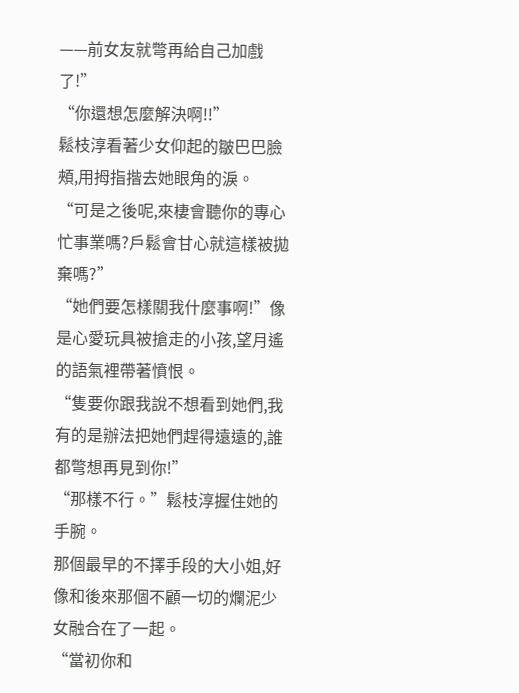——前女友就彆再給自己加戲了!”
“你還想怎麼解決啊!!”
鬆枝淳看著少女仰起的皺巴巴臉頰,用拇指揩去她眼角的淚。
“可是之後呢,來棲會聽你的專心忙事業嗎?戶鬆會甘心就這樣被拋棄嗎?”
“她們要怎樣關我什麼事啊!”像是心愛玩具被搶走的小孩,望月遙的語氣裡帶著憤恨。
“隻要你跟我說不想看到她們,我有的是辦法把她們趕得遠遠的,誰都彆想再見到你!”
“那樣不行。”鬆枝淳握住她的手腕。
那個最早的不擇手段的大小姐,好像和後來那個不顧一切的爛泥少女融合在了一起。
“當初你和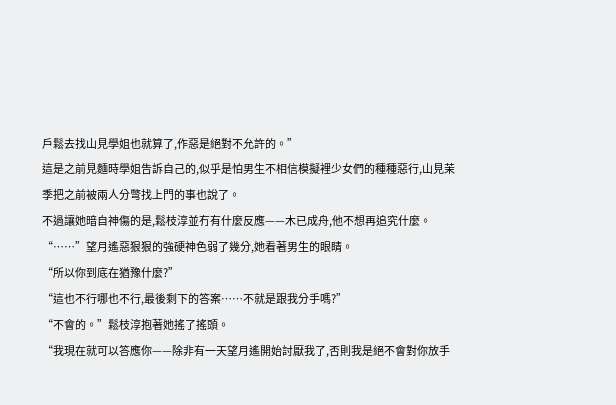戶鬆去找山見學姐也就算了,作惡是絕對不允許的。”
這是之前見麵時學姐告訴自己的,似乎是怕男生不相信模擬裡少女們的種種惡行,山見茉季把之前被兩人分彆找上門的事也說了。
不過讓她暗自神傷的是,鬆枝淳並冇有什麼反應——木已成舟,他不想再追究什麼。
“……”望月遙惡狠狠的強硬神色弱了幾分,她看著男生的眼睛。
“所以你到底在猶豫什麼?”
“這也不行哪也不行,最後剩下的答案……不就是跟我分手嗎?”
“不會的。”鬆枝淳抱著她搖了搖頭。
“我現在就可以答應你——除非有一天望月遙開始討厭我了,否則我是絕不會對你放手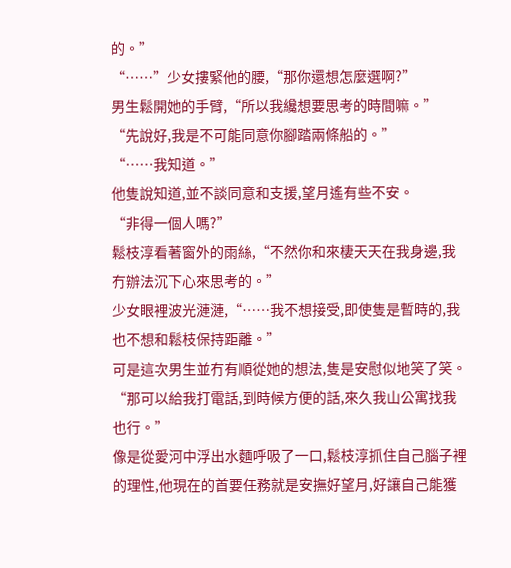的。”
“……”少女摟緊他的腰,“那你還想怎麼選啊?”
男生鬆開她的手臂,“所以我纔想要思考的時間嘛。”
“先說好,我是不可能同意你腳踏兩條船的。”
“……我知道。”
他隻說知道,並不談同意和支援,望月遙有些不安。
“非得一個人嗎?”
鬆枝淳看著窗外的雨絲,“不然你和來棲天天在我身邊,我冇辦法沉下心來思考的。”
少女眼裡波光漣漣,“……我不想接受,即使隻是暫時的,我也不想和鬆枝保持距離。”
可是這次男生並冇有順從她的想法,隻是安慰似地笑了笑。
“那可以給我打電話,到時候方便的話,來久我山公寓找我也行。”
像是從愛河中浮出水麵呼吸了一口,鬆枝淳抓住自己腦子裡的理性,他現在的首要任務就是安撫好望月,好讓自己能獲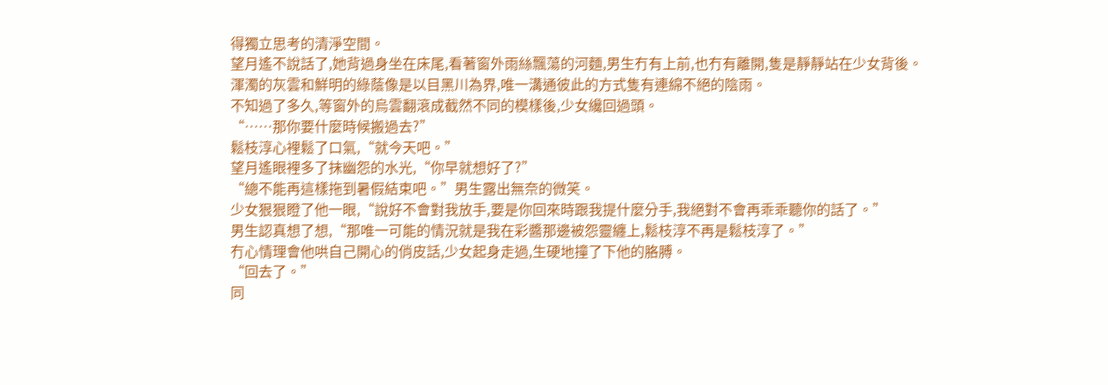得獨立思考的清淨空間。
望月遙不說話了,她背過身坐在床尾,看著窗外雨絲飄蕩的河麵,男生冇有上前,也冇有離開,隻是靜靜站在少女背後。
渾濁的灰雲和鮮明的綠蔭像是以目黑川為界,唯一溝通彼此的方式隻有連綿不絕的陰雨。
不知過了多久,等窗外的烏雲翻滾成截然不同的模樣後,少女纔回過頭。
“……那你要什麼時候搬過去?”
鬆枝淳心裡鬆了口氣,“就今天吧。”
望月遙眼裡多了抹幽怨的水光,“你早就想好了?”
“總不能再這樣拖到暑假結束吧。”男生露出無奈的微笑。
少女狠狠瞪了他一眼,“說好不會對我放手,要是你回來時跟我提什麼分手,我絕對不會再乖乖聽你的話了。”
男生認真想了想,“那唯一可能的情況就是我在彩醬那邊被怨靈纏上,鬆枝淳不再是鬆枝淳了。”
冇心情理會他哄自己開心的俏皮話,少女起身走過,生硬地撞了下他的胳膊。
“回去了。”
同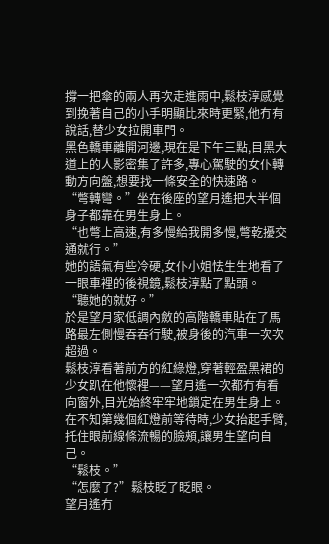撐一把傘的兩人再次走進雨中,鬆枝淳感覺到挽著自己的小手明顯比來時更緊,他冇有說話,替少女拉開車門。
黑色轎車離開河邊,現在是下午三點,目黑大道上的人影密集了許多,專心駕駛的女仆轉動方向盤,想要找一條安全的快速路。
“彆轉彎。”坐在後座的望月遙把大半個身子都靠在男生身上。
“也彆上高速,有多慢給我開多慢,彆乾擾交通就行。”
她的語氣有些冷硬,女仆小姐怯生生地看了一眼車裡的後視鏡,鬆枝淳點了點頭。
“聽她的就好。”
於是望月家低調內斂的高階轎車貼在了馬路最左側慢吞吞行駛,被身後的汽車一次次超過。
鬆枝淳看著前方的紅綠燈,穿著輕盈黑裙的少女趴在他懷裡——望月遙一次都冇有看向窗外,目光始終牢牢地鎖定在男生身上。
在不知第幾個紅燈前等待時,少女抬起手臂,托住眼前線條流暢的臉頰,讓男生望向自己。
“鬆枝。”
“怎麼了?”鬆枝眨了眨眼。
望月遙冇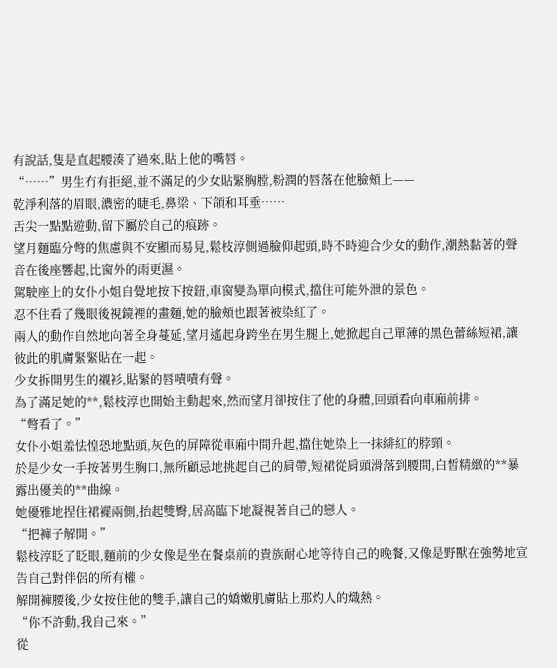有說話,隻是直起腰湊了過來,貼上他的嘴唇。
“……”男生冇有拒絕,並不滿足的少女貼緊胸膛,粉潤的唇落在他臉頰上——
乾淨利落的眉眼,濃密的睫毛,鼻梁、下頜和耳垂……
舌尖一點點遊動,留下屬於自己的痕跡。
望月麵臨分彆的焦慮與不安顯而易見,鬆枝淳側過臉仰起頭,時不時迎合少女的動作,潮熱黏著的聲音在後座響起,比窗外的雨更濕。
駕駛座上的女仆小姐自覺地按下按鈕,車窗變為單向模式,擋住可能外泄的景色。
忍不住看了幾眼後視鏡裡的畫麵,她的臉頰也跟著被染紅了。
兩人的動作自然地向著全身蔓延,望月遙起身跨坐在男生腿上,她掀起自己單薄的黑色蕾絲短裙,讓彼此的肌膚緊緊貼在一起。
少女拆開男生的襯衫,貼緊的唇嘖嘖有聲。
為了滿足她的**,鬆枝淳也開始主動起來,然而望月卻按住了他的身體,回頭看向車廂前排。
“彆看了。”
女仆小姐羞怯惶恐地點頭,灰色的屏障從車廂中間升起,擋住她染上一抹緋紅的脖頸。
於是少女一手按著男生胸口,無所顧忌地挑起自己的肩帶,短裙從肩頭滑落到腰間,白皙精緻的**暴露出優美的**曲線。
她優雅地捏住裙襬兩側,抬起雙臀,居高臨下地凝視著自己的戀人。
“把褲子解開。”
鬆枝淳眨了眨眼,麵前的少女像是坐在餐桌前的貴族耐心地等待自己的晚餐,又像是野獸在強勢地宣告自己對伴侶的所有權。
解開褲腰後,少女按住他的雙手,讓自己的嬌嫩肌膚貼上那灼人的熾熱。
“你不許動,我自己來。”
從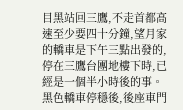目黑站回三鷹,不走首都高速至少要四十分鐘,望月家的轎車是下午三點出發的,停在三鷹台團地樓下時,已經是一個半小時後的事。
黑色轎車停穩後,後座車門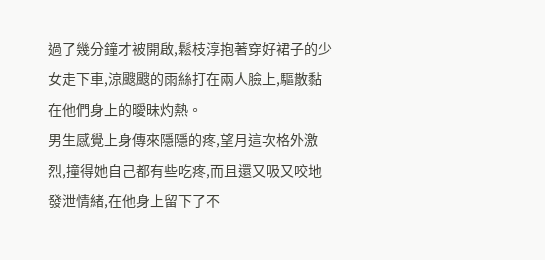過了幾分鐘才被開啟,鬆枝淳抱著穿好裙子的少女走下車,涼颼颼的雨絲打在兩人臉上,驅散黏在他們身上的曖昧灼熱。
男生感覺上身傳來隱隱的疼,望月這次格外激烈,撞得她自己都有些吃疼,而且還又吸又咬地發泄情緒,在他身上留下了不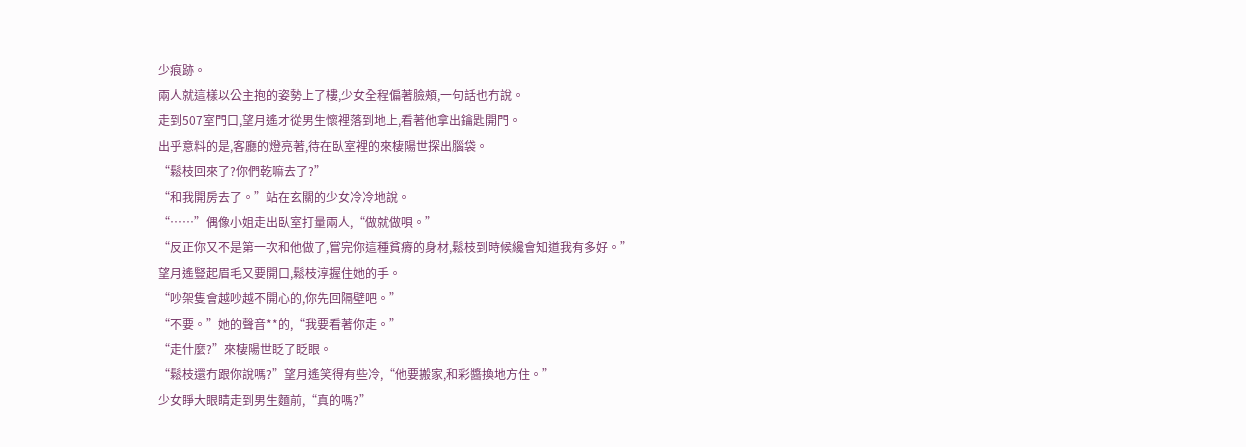少痕跡。
兩人就這樣以公主抱的姿勢上了樓,少女全程偏著臉頰,一句話也冇說。
走到507室門口,望月遙才從男生懷裡落到地上,看著他拿出鑰匙開門。
出乎意料的是,客廳的燈亮著,待在臥室裡的來棲陽世探出腦袋。
“鬆枝回來了?你們乾嘛去了?”
“和我開房去了。”站在玄關的少女冷冷地說。
“……”偶像小姐走出臥室打量兩人,“做就做唄。”
“反正你又不是第一次和他做了,嘗完你這種貧瘠的身材,鬆枝到時候纔會知道我有多好。”
望月遙豎起眉毛又要開口,鬆枝淳握住她的手。
“吵架隻會越吵越不開心的,你先回隔壁吧。”
“不要。”她的聲音**的,“我要看著你走。”
“走什麼?”來棲陽世眨了眨眼。
“鬆枝還冇跟你說嗎?”望月遙笑得有些冷,“他要搬家,和彩醬換地方住。”
少女睜大眼睛走到男生麵前,“真的嗎?”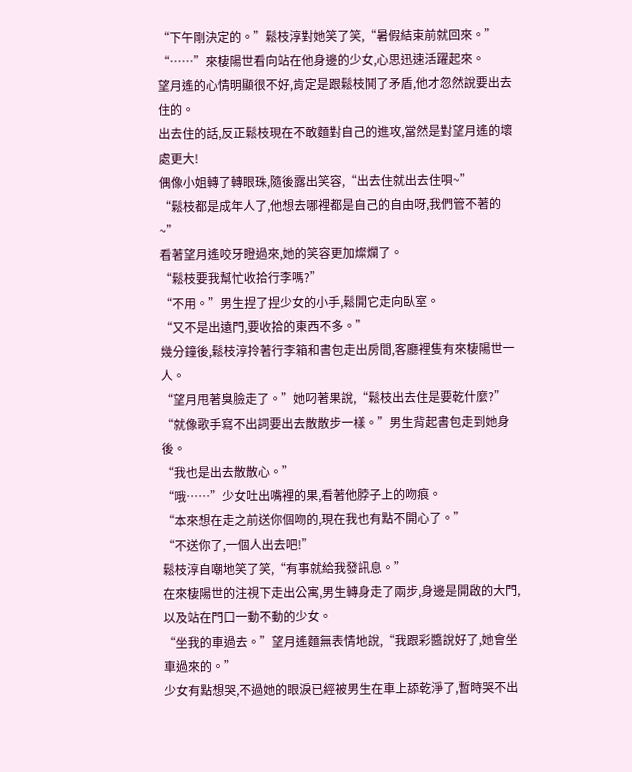“下午剛決定的。”鬆枝淳對她笑了笑,“暑假結束前就回來。”
“……”來棲陽世看向站在他身邊的少女,心思迅速活躍起來。
望月遙的心情明顯很不好,肯定是跟鬆枝鬨了矛盾,他才忽然說要出去住的。
出去住的話,反正鬆枝現在不敢麵對自己的進攻,當然是對望月遙的壞處更大!
偶像小姐轉了轉眼珠,隨後露出笑容,“出去住就出去住唄~”
“鬆枝都是成年人了,他想去哪裡都是自己的自由呀,我們管不著的~”
看著望月遙咬牙瞪過來,她的笑容更加燦爛了。
“鬆枝要我幫忙收拾行李嗎?”
“不用。”男生捏了捏少女的小手,鬆開它走向臥室。
“又不是出遠門,要收拾的東西不多。”
幾分鐘後,鬆枝淳拎著行李箱和書包走出房間,客廳裡隻有來棲陽世一人。
“望月甩著臭臉走了。”她叼著果說,“鬆枝出去住是要乾什麼?”
“就像歌手寫不出詞要出去散散步一樣。”男生背起書包走到她身後。
“我也是出去散散心。”
“哦……”少女吐出嘴裡的果,看著他脖子上的吻痕。
“本來想在走之前送你個吻的,現在我也有點不開心了。”
“不送你了,一個人出去吧!”
鬆枝淳自嘲地笑了笑,“有事就給我發訊息。”
在來棲陽世的注視下走出公寓,男生轉身走了兩步,身邊是開啟的大門,以及站在門口一動不動的少女。
“坐我的車過去。”望月遙麵無表情地說,“我跟彩醬說好了,她會坐車過來的。”
少女有點想哭,不過她的眼淚已經被男生在車上舔乾淨了,暫時哭不出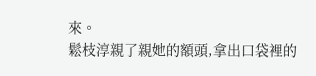來。
鬆枝淳親了親她的額頭,拿出口袋裡的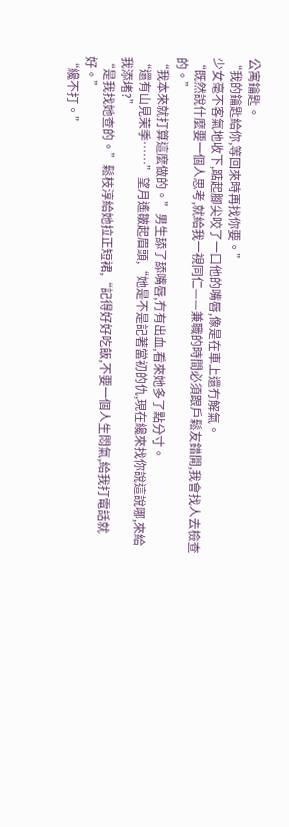公寓鑰匙。
“我的鑰匙給你,等回來時再找你要。”
少女毫不客氣地收下,踮起腳尖咬了一口他的嘴唇,像是在車上還冇解氣。
“既然說什麼要一個人思考,就給我一視同仁——兼職的時間必須跟戶鬆友錯開,我會找人去檢查的。”
“我本來就打算這麼做的。”男生舔了舔嘴唇,冇有出血,看來她多了點分寸。
“還有山見茉季……”望月遙皺起眉頭,“她是不是記著當初的仇,現在纔來找你說這說哪,來給我添堵?”
“是我找她查的。”鬆枝淳給她拉正短裙,“記得好好吃飯,不要一個人生悶氣,給我打電話就好。”
“纔不打。”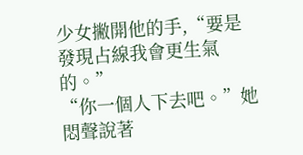少女撇開他的手,“要是發現占線我會更生氣的。”
“你一個人下去吧。”她悶聲說著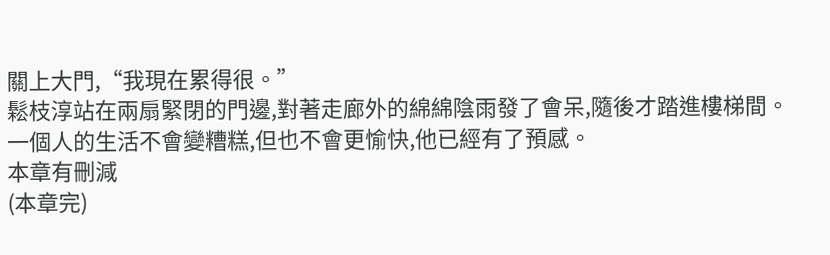關上大門,“我現在累得很。”
鬆枝淳站在兩扇緊閉的門邊,對著走廊外的綿綿陰雨發了會呆,隨後才踏進樓梯間。
一個人的生活不會變糟糕,但也不會更愉快,他已經有了預感。
本章有刪減
(本章完)